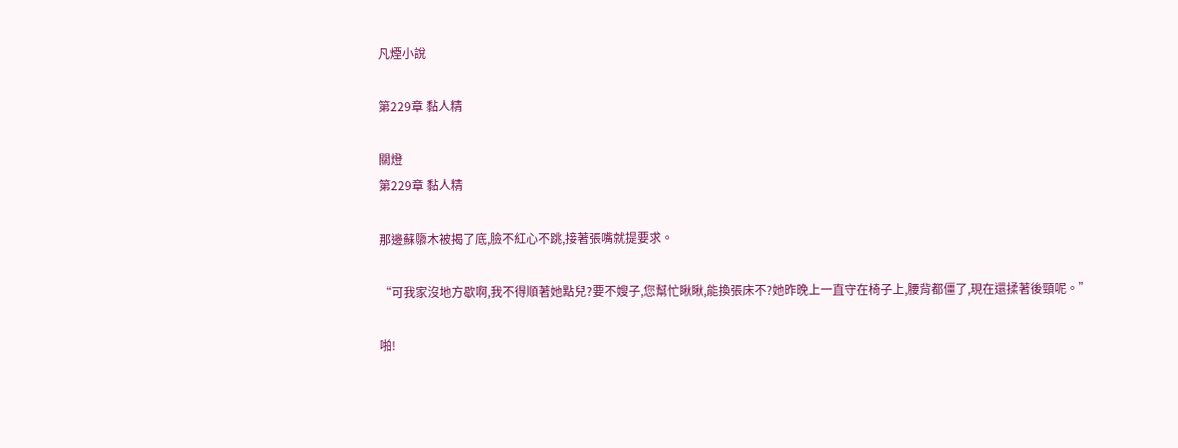凡煙小說

第229章 黏人精

關燈
第229章 黏人精

那邊蘇隳木被揭了底,臉不紅心不跳,接著張嘴就提要求。

“可我家沒地方歇啊,我不得順著她點兒?要不嫂子,您幫忙瞅瞅,能換張床不?她昨晚上一直守在椅子上,腰背都僵了,現在還揉著後頸呢。”

啪!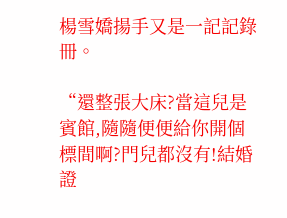楊雪嬌揚手又是一記記錄冊。

“還整張大床?當這兒是賓館,隨隨便便給你開個標間啊?門兒都沒有!結婚證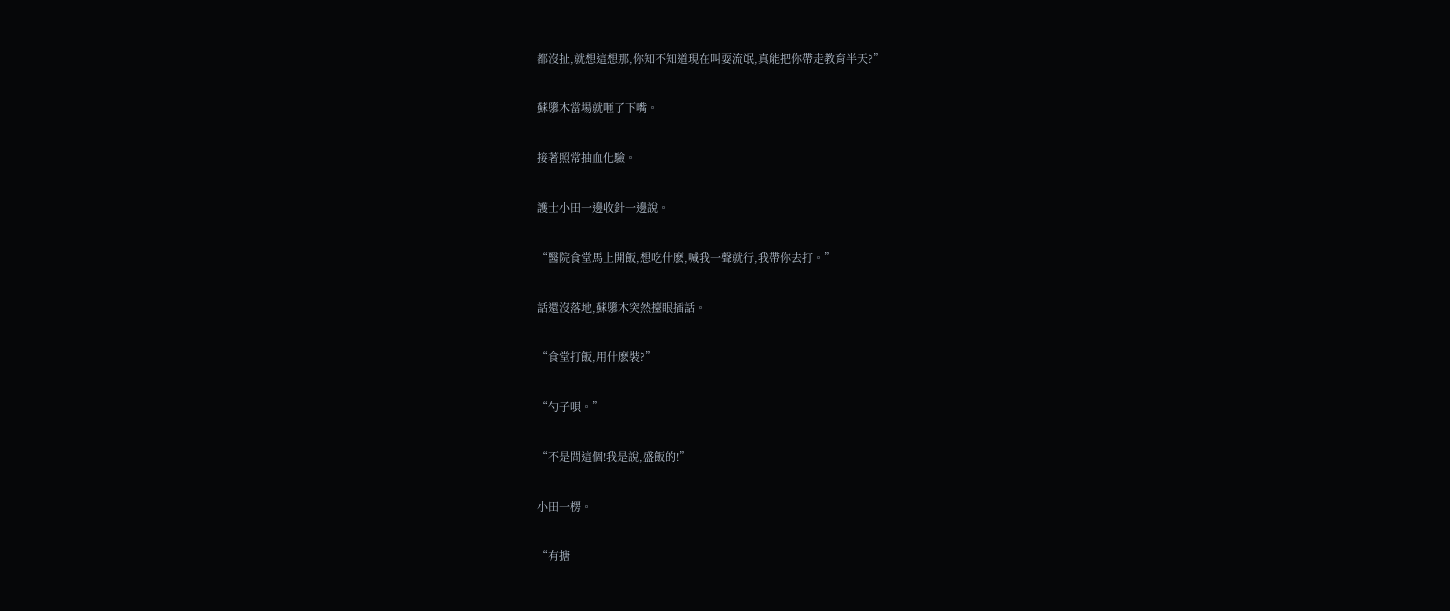都沒扯,就想這想那,你知不知道現在叫耍流氓,真能把你帶走教育半天?”

蘇隳木當場就咂了下嘴。

接著照常抽血化驗。

護士小田一邊收針一邊說。

“醫院食堂馬上開飯,想吃什麽,喊我一聲就行,我帶你去打。”

話還沒落地,蘇隳木突然擡眼插話。

“食堂打飯,用什麽裝?”

“勺子唄。”

“不是問這個!我是說,盛飯的!”

小田一楞。

“有搪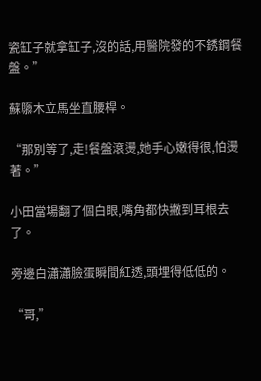瓷缸子就拿缸子,沒的話,用醫院發的不銹鋼餐盤。”

蘇隳木立馬坐直腰桿。

“那別等了,走!餐盤滾燙,她手心嫩得很,怕燙著。”

小田當場翻了個白眼,嘴角都快撇到耳根去了。

旁邊白瀟瀟臉蛋瞬間紅透,頭埋得低低的。

“哥,”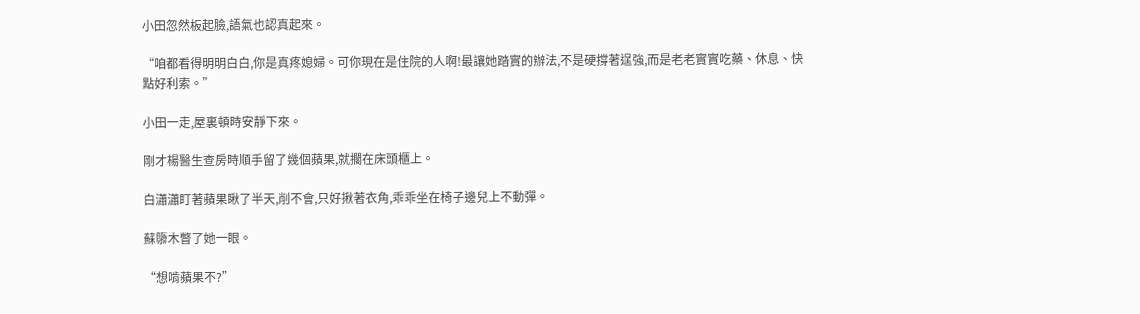小田忽然板起臉,語氣也認真起來。

“咱都看得明明白白,你是真疼媳婦。可你現在是住院的人啊!最讓她踏實的辦法,不是硬撐著逞強,而是老老實實吃藥、休息、快點好利索。”

小田一走,屋裏頓時安靜下來。

剛才楊醫生查房時順手留了幾個蘋果,就擱在床頭櫃上。

白瀟瀟盯著蘋果瞅了半天,削不會,只好揪著衣角,乖乖坐在椅子邊兒上不動彈。

蘇隳木瞥了她一眼。

“想啃蘋果不?”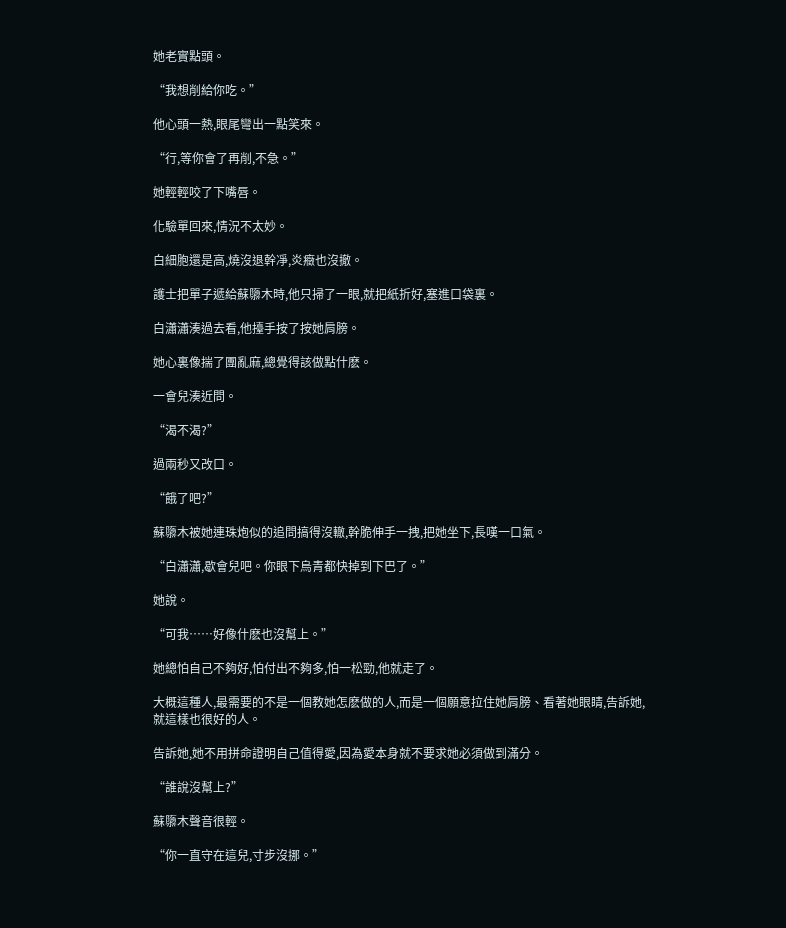她老實點頭。

“我想削給你吃。”

他心頭一熱,眼尾彎出一點笑來。

“行,等你會了再削,不急。”

她輕輕咬了下嘴唇。

化驗單回來,情況不太妙。

白細胞還是高,燒沒退幹凈,炎癥也沒撤。

護士把單子遞給蘇隳木時,他只掃了一眼,就把紙折好,塞進口袋裏。

白瀟瀟湊過去看,他擡手按了按她肩膀。

她心裏像揣了團亂麻,總覺得該做點什麽。

一會兒湊近問。

“渴不渴?”

過兩秒又改口。

“餓了吧?”

蘇隳木被她連珠炮似的追問搞得沒轍,幹脆伸手一拽,把她坐下,長嘆一口氣。

“白瀟瀟,歇會兒吧。你眼下烏青都快掉到下巴了。”

她說。

“可我……好像什麽也沒幫上。”

她總怕自己不夠好,怕付出不夠多,怕一松勁,他就走了。

大概這種人,最需要的不是一個教她怎麽做的人,而是一個願意拉住她肩膀、看著她眼睛,告訴她,就這樣也很好的人。

告訴她,她不用拼命證明自己值得愛,因為愛本身就不要求她必須做到滿分。

“誰說沒幫上?”

蘇隳木聲音很輕。

“你一直守在這兒,寸步沒挪。”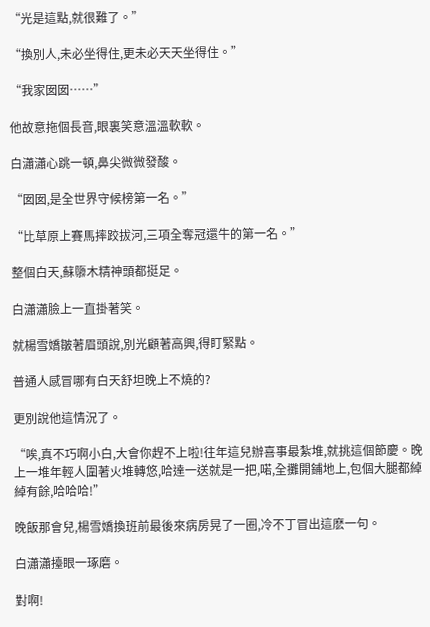“光是這點,就很難了。”

“換別人,未必坐得住,更未必天天坐得住。”

“我家囡囡……”

他故意拖個長音,眼裏笑意溫溫軟軟。

白瀟瀟心跳一頓,鼻尖微微發酸。

“囡囡,是全世界守候榜第一名。”

“比草原上賽馬摔跤拔河,三項全奪冠還牛的第一名。”

整個白天,蘇隳木精神頭都挺足。

白瀟瀟臉上一直掛著笑。

就楊雪嬌皺著眉頭說,別光顧著高興,得盯緊點。

普通人感冒哪有白天舒坦晚上不燒的?

更別說他這情況了。

“唉,真不巧啊小白,大會你趕不上啦!往年這兒辦喜事最紮堆,就挑這個節慶。晚上一堆年輕人圍著火堆轉悠,哈達一送就是一把,喏,全攤開鋪地上,包個大腿都綽綽有餘,哈哈哈!”

晚飯那會兒,楊雪嬌換班前最後來病房晃了一圈,冷不丁冒出這麽一句。

白瀟瀟擡眼一琢磨。

對啊!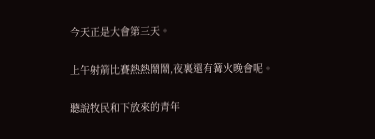今天正是大會第三天。

上午射箭比賽熱熱鬧鬧,夜裏還有篝火晚會呢。

聽說牧民和下放來的青年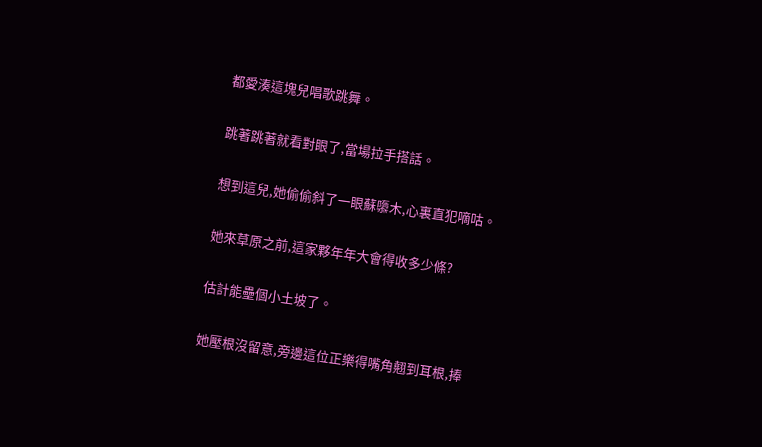都愛湊這塊兒唱歌跳舞。

跳著跳著就看對眼了,當場拉手搭話。

想到這兒,她偷偷斜了一眼蘇隳木,心裏直犯嘀咕。

她來草原之前,這家夥年年大會得收多少條?

估計能壘個小土坡了。

她壓根沒留意,旁邊這位正樂得嘴角翹到耳根,捧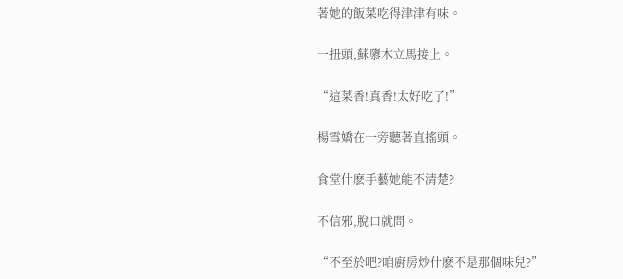著她的飯菜吃得津津有味。

一扭頭,蘇隳木立馬接上。

“這菜香!真香!太好吃了!”

楊雪嬌在一旁聽著直搖頭。

食堂什麽手藝她能不清楚?

不信邪,脫口就問。

“不至於吧?咱廚房炒什麽不是那個味兒?”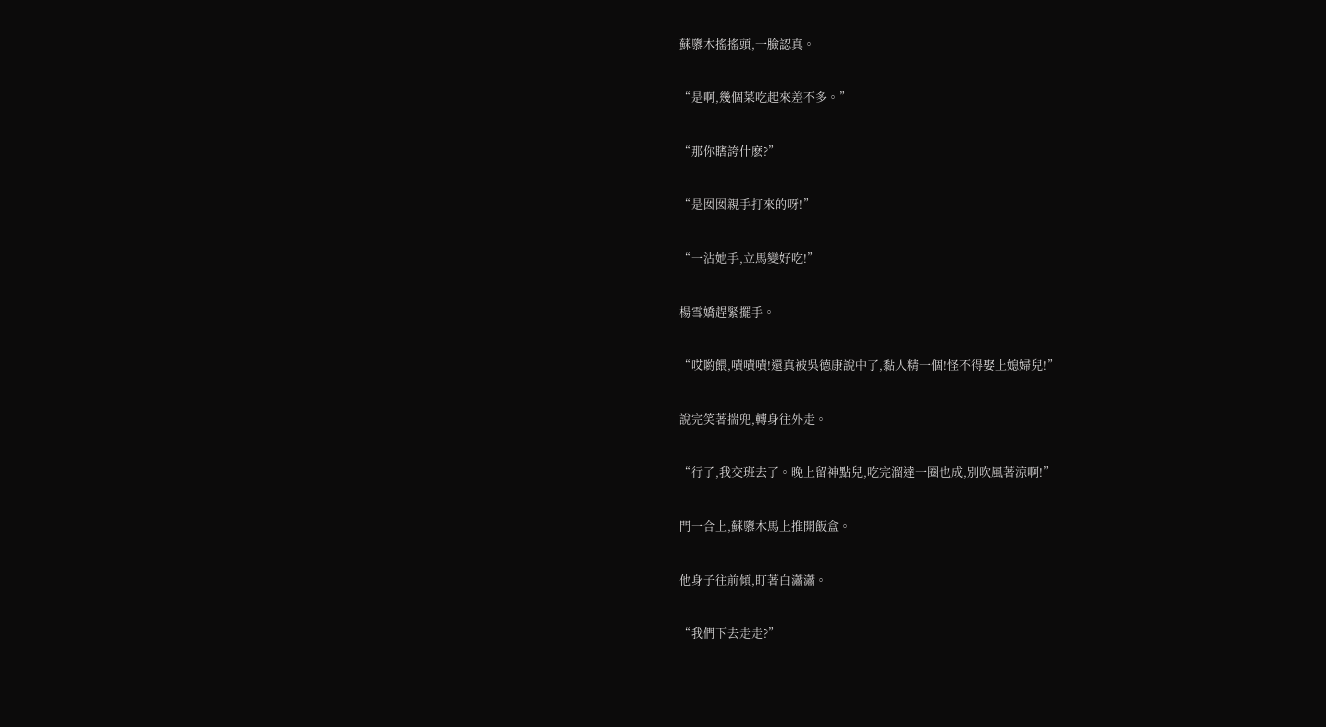蘇隳木搖搖頭,一臉認真。

“是啊,幾個菜吃起來差不多。”

“那你瞎誇什麽?”

“是囡囡親手打來的呀!”

“一沾她手,立馬變好吃!”

楊雪嬌趕緊擺手。

“哎喲餵,嘖嘖嘖!還真被吳德康說中了,黏人精一個!怪不得娶上媳婦兒!”

說完笑著揣兜,轉身往外走。

“行了,我交班去了。晚上留神點兒,吃完溜達一圈也成,別吹風著涼啊!”

門一合上,蘇隳木馬上推開飯盒。

他身子往前傾,盯著白瀟瀟。

“我們下去走走?”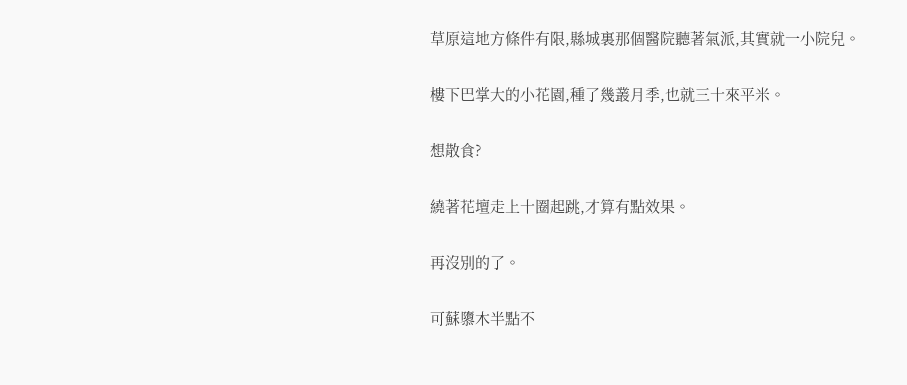草原這地方條件有限,縣城裏那個醫院聽著氣派,其實就一小院兒。

樓下巴掌大的小花園,種了幾叢月季,也就三十來平米。

想散食?

繞著花壇走上十圈起跳,才算有點效果。

再沒別的了。

可蘇隳木半點不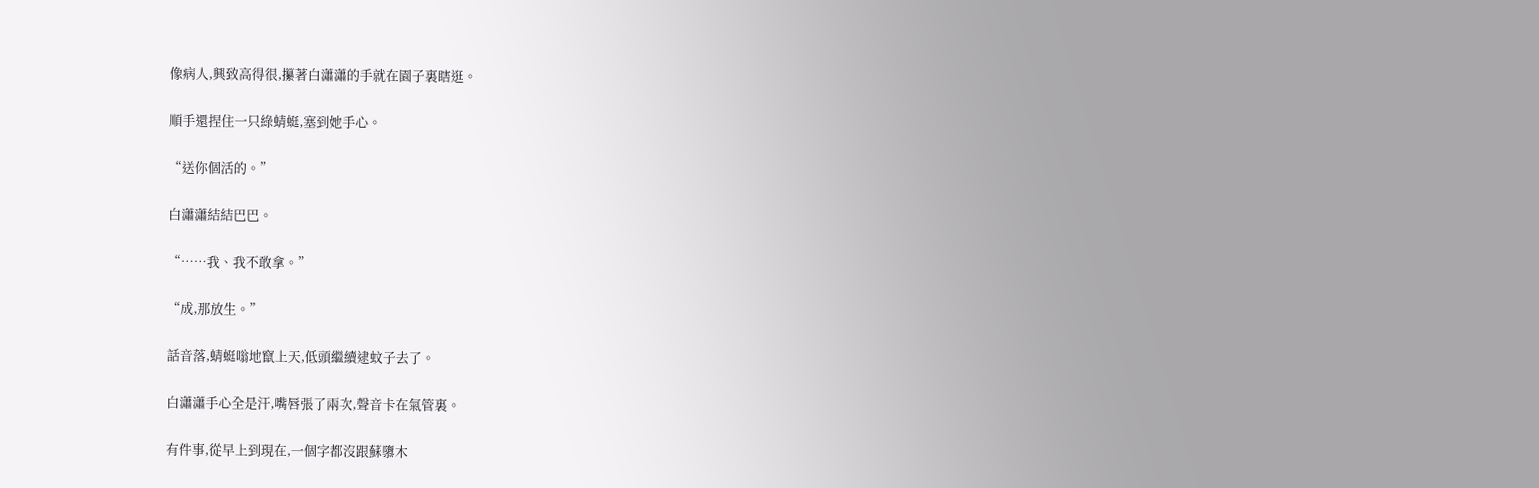像病人,興致高得很,攥著白瀟瀟的手就在園子裏瞎逛。

順手還捏住一只綠蜻蜓,塞到她手心。

“送你個活的。”

白瀟瀟結結巴巴。

“……我、我不敢拿。”

“成,那放生。”

話音落,蜻蜓嗡地竄上天,低頭繼續逮蚊子去了。

白瀟瀟手心全是汗,嘴唇張了兩次,聲音卡在氣管裏。

有件事,從早上到現在,一個字都沒跟蘇隳木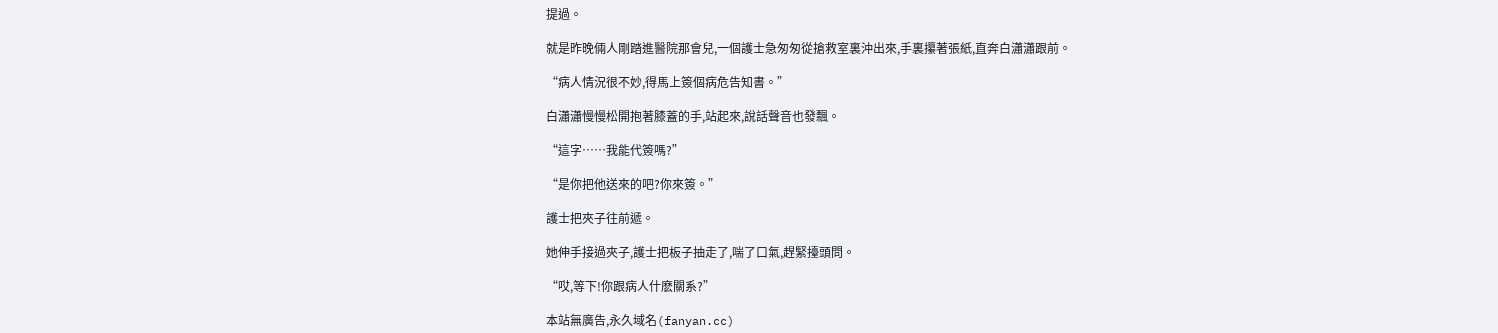提過。

就是昨晚倆人剛踏進醫院那會兒,一個護士急匆匆從搶救室裏沖出來,手裏攥著張紙,直奔白瀟瀟跟前。

“病人情況很不妙,得馬上簽個病危告知書。”

白瀟瀟慢慢松開抱著膝蓋的手,站起來,說話聲音也發飄。

“這字……我能代簽嗎?”

“是你把他送來的吧?你來簽。”

護士把夾子往前遞。

她伸手接過夾子,護士把板子抽走了,喘了口氣,趕緊擡頭問。

“哎,等下!你跟病人什麽關系?”

本站無廣告,永久域名(fanyan.cc)